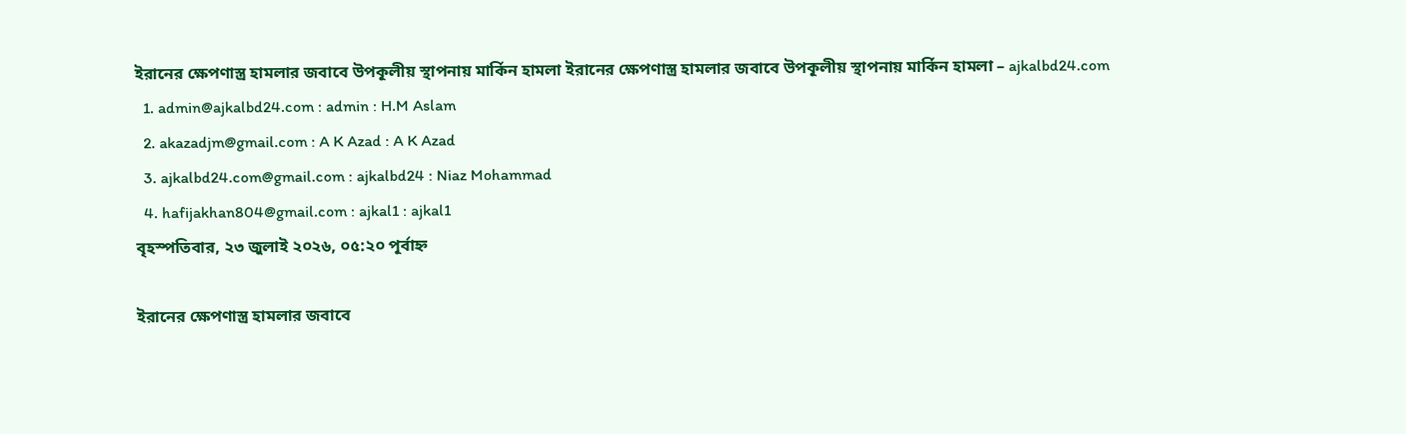ইরানের ক্ষেপণাস্ত্র হামলার জবাবে উপকূলীয় স্থাপনায় মার্কিন হামলা ইরানের ক্ষেপণাস্ত্র হামলার জবাবে উপকূলীয় স্থাপনায় মার্কিন হামলা – ajkalbd24.com
  1. admin@ajkalbd24.com : admin : H.M Aslam
  2. akazadjm@gmail.com : A K Azad : A K Azad
  3. ajkalbd24.com@gmail.com : ajkalbd24 : Niaz Mohammad
  4. hafijakhan804@gmail.com : ajkal1 : ajkal1
বৃহস্পতিবার, ২৩ জুলাই ২০২৬, ০৫:২০ পূর্বাহ্ন

ইরানের ক্ষেপণাস্ত্র হামলার জবাবে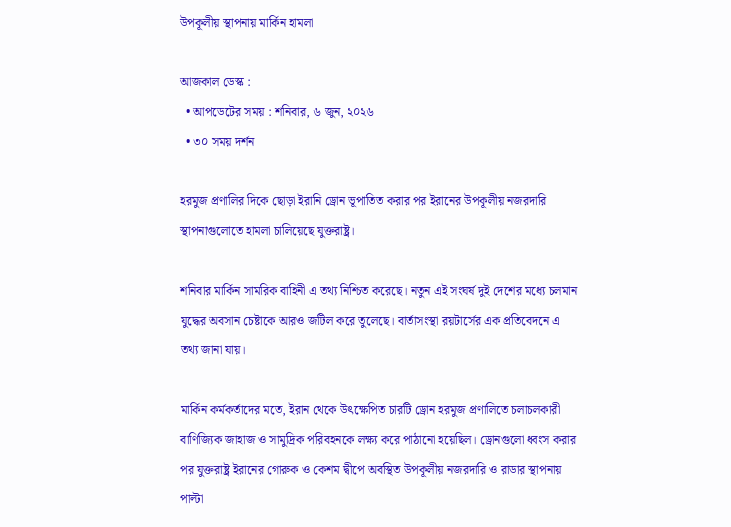উপকূলীয় স্থাপনায় মার্কিন হামলা

আজকাল ডেস্ক :
  • আপডেটের সময় : শনিবার, ৬ জুন, ২০২৬
  • ৩০ সময় দর্শন

হরমুজ প্রণালির দিকে ছোড়া ইরানি ড্রোন ভূপাতিত করার পর ইরানের উপকূলীয় নজরদারি স্থাপনাগুলোতে হামলা চালিয়েছে যুক্তরাষ্ট্র।

শনিবার মার্কিন সামরিক বাহিনী এ তথ্য নিশ্চিত করেছে। নতুন এই সংঘর্ষ দুই দেশের মধ্যে চলমান যুদ্ধের অবসান চেষ্টাকে আরও জটিল করে তুলেছে। বার্তাসংস্থা রয়টার্সের এক প্রতিবেদনে এ তথ্য জানা যায়।

মার্কিন কর্মকর্তাদের মতে, ইরান থেকে উৎক্ষেপিত চারটি ড্রোন হরমুজ প্রণালিতে চলাচলকারী বাণিজ্যিক জাহাজ ও সামুদ্রিক পরিবহনকে লক্ষ্য করে পাঠানো হয়েছিল। ড্রোনগুলো ধ্বংস করার পর যুক্তরাষ্ট্র ইরানের গোরুক ও কেশম দ্বীপে অবস্থিত উপকূলীয় নজরদারি ও রাডার স্থাপনায় পাল্টা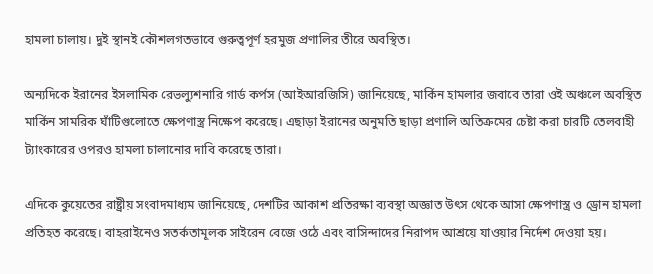হামলা চালায়। দুই স্থানই কৌশলগতভাবে গুরুত্বপূর্ণ হরমুজ প্রণালির তীরে অবস্থিত।

অন্যদিকে ইরানের ইসলামিক রেভল্যুশনারি গার্ড কর্পস (আইআরজিসি) জানিয়েছে, মার্কিন হামলার জবাবে তারা ওই অঞ্চলে অবস্থিত মার্কিন সামরিক ঘাঁটিগুলোতে ক্ষেপণাস্ত্র নিক্ষেপ করেছে। এছাড়া ইরানের অনুমতি ছাড়া প্রণালি অতিক্রমের চেষ্টা করা চারটি তেলবাহী ট্যাংকারের ওপরও হামলা চালানোর দাবি করেছে তারা।

এদিকে কুয়েতের রাষ্ট্রীয় সংবাদমাধ্যম জানিয়েছে, দেশটির আকাশ প্রতিরক্ষা ব্যবস্থা অজ্ঞাত উৎস থেকে আসা ক্ষেপণাস্ত্র ও ড্রোন হামলা প্রতিহত করেছে। বাহরাইনেও সতর্কতামূলক সাইরেন বেজে ওঠে এবং বাসিন্দাদের নিরাপদ আশ্রয়ে যাওয়ার নির্দেশ দেওয়া হয়।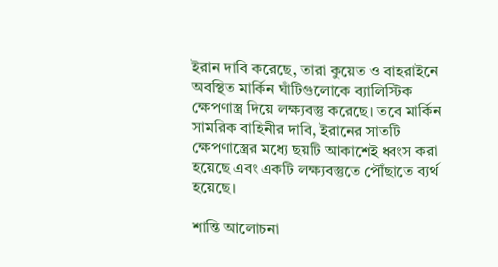ইরান দাবি করেছে, তারা কুয়েত ও বাহরাইনে অবস্থিত মার্কিন ঘাঁটিগুলোকে ব্যালিস্টিক ক্ষেপণাস্ত্র দিয়ে লক্ষ্যবস্তু করেছে। তবে মার্কিন সামরিক বাহিনীর দাবি, ইরানের সাতটি ক্ষেপণাস্ত্রের মধ্যে ছয়টি আকাশেই ধ্বংস করা হয়েছে এবং একটি লক্ষ্যবস্তুতে পৌঁছাতে ব্যর্থ হয়েছে।

শান্তি আলোচনা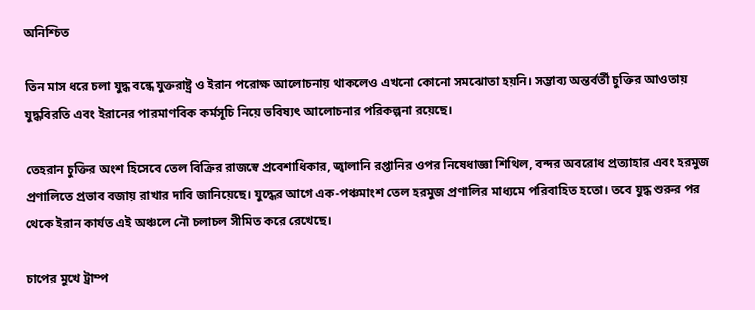অনিশ্চিত

তিন মাস ধরে চলা যুদ্ধ বন্ধে যুক্তরাষ্ট্র ও ইরান পরোক্ষ আলোচনায় থাকলেও এখনো কোনো সমঝোতা হয়নি। সম্ভাব্য অন্তর্বর্তী চুক্তির আওতায় যুদ্ধবিরতি এবং ইরানের পারমাণবিক কর্মসূচি নিয়ে ভবিষ্যৎ আলোচনার পরিকল্পনা রয়েছে।

তেহরান চুক্তির অংশ হিসেবে তেল বিক্রির রাজস্বে প্রবেশাধিকার, জ্বালানি রপ্তানির ওপর নিষেধাজ্ঞা শিথিল, বন্দর অবরোধ প্রত্যাহার এবং হরমুজ প্রণালিতে প্রভাব বজায় রাখার দাবি জানিয়েছে। যুদ্ধের আগে এক-পঞ্চমাংশ তেল হরমুজ প্রণালির মাধ্যমে পরিবাহিত হতো। তবে যুদ্ধ শুরুর পর থেকে ইরান কার্যত এই অঞ্চলে নৌ চলাচল সীমিত করে রেখেছে।

চাপের মুখে ট্রাম্প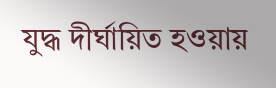যুদ্ধ দীর্ঘায়িত হওয়ায়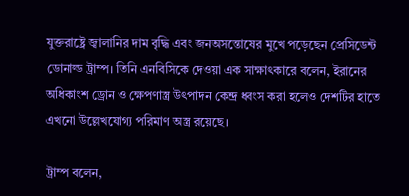যুক্তরাষ্ট্রে জ্বালানির দাম বৃদ্ধি এবং জনঅসন্তোষের মুখে পড়েছেন প্রেসিডেন্ট ডোনাল্ড ট্রাম্প। তিনি এনবিসিকে দেওয়া এক সাক্ষাৎকারে বলেন, ইরানের অধিকাংশ ড্রোন ও ক্ষেপণাস্ত্র উৎপাদন কেন্দ্র ধ্বংস করা হলেও দেশটির হাতে এখনো উল্লেখযোগ্য পরিমাণ অস্ত্র রয়েছে।

ট্রাম্প বলেন,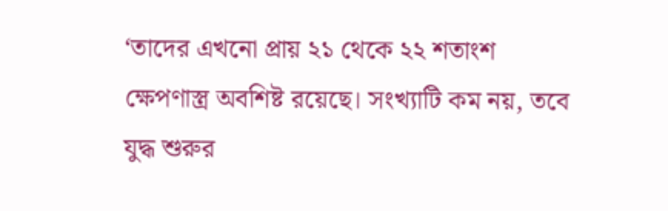‘তাদের এখনো প্রায় ২১ থেকে ২২ শতাংশ ক্ষেপণাস্ত্র অবশিষ্ট রয়েছে। সংখ্যাটি কম নয়, তবে যুদ্ধ শুরুর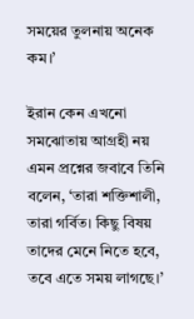সময়ের তুলনায় অনেক কম।’

ইরান কেন এখনো সমঝোতায় আগ্রহী নয় এমন প্রশ্নের জবাবে তিনি বলেন, ‘তারা শক্তিশালী, তারা গর্বিত। কিছু বিষয় তাদের মেনে নিতে হবে, তবে এতে সময় লাগছে।’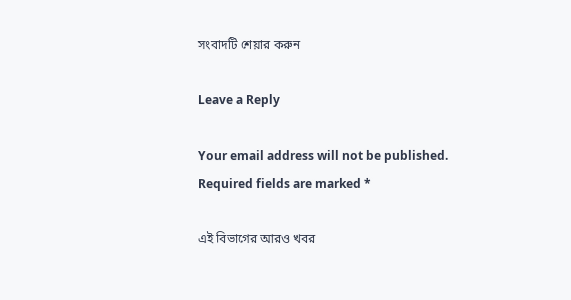সংবাদটি শেয়ার করুন

Leave a Reply

Your email address will not be published. Required fields are marked *

এই বিভাগের আরও খবর